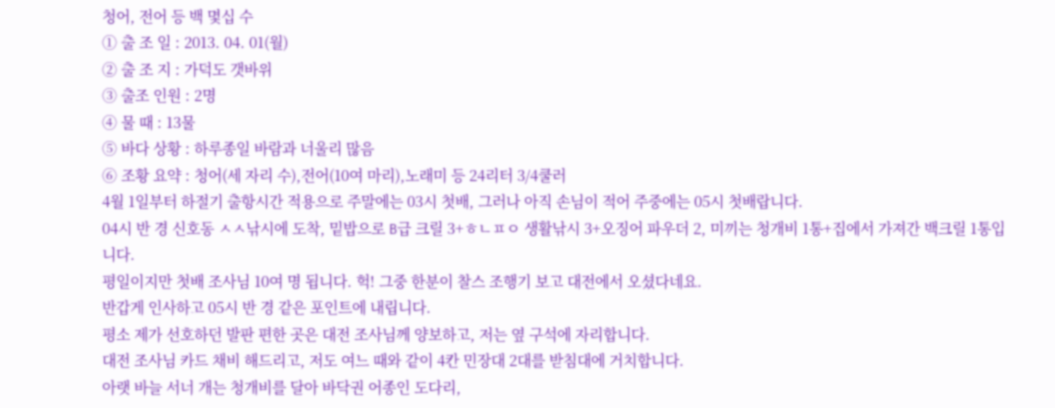청어, 전어 등 백 몇십 수
① 출 조 일 : 2013. 04. 01(월)
② 출 조 지 : 가덕도 갯바위
③ 출조 인원 : 2명
④ 물 때 : 13물
⑤ 바다 상황 : 하루종일 바람과 너울리 많음
⑥ 조황 요약 : 청어(세 자리 수),전어(10여 마리),노래미 등 24리터 3/4쿨러
4월 1일부터 하절기 출항시간 적용으로 주말에는 03시 첫배, 그러나 아직 손님이 적어 주중에는 05시 첫배랍니다.
04시 반 경 신호동 ㅅㅅ낚시에 도착, 밑밥으로 B급 크릴 3+ㅎㄴㅍㅇ 생활낚시 3+오징어 파우더 2, 미끼는 청개비 1통+집에서 가져간 백크릴 1통입니다.
평일이지만 첫배 조사님 10여 명 됩니다. 헉! 그중 한분이 찰스 조행기 보고 대전에서 오셨다네요.
반갑게 인사하고 05시 반 경 같은 포인트에 내립니다.
평소 제가 선호하던 발판 편한 곳은 대전 조사님께 양보하고, 저는 옆 구석에 자리합니다.
대전 조사님 카드 채비 해드리고, 저도 여느 때와 같이 4칸 민장대 2대를 받침대에 거치합니다.
아랫 바늘 서너 개는 청개비를 달아 바닥권 어종인 도다리,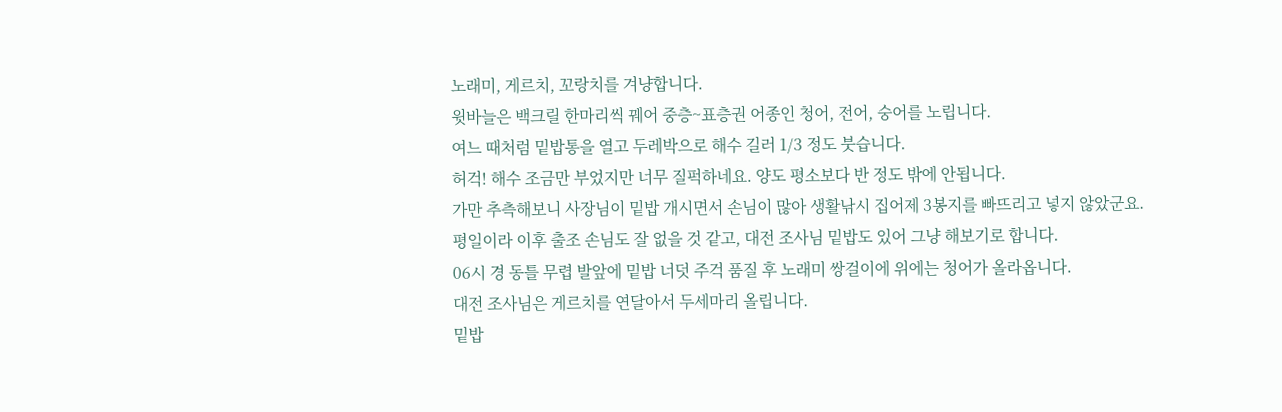노래미, 게르치, 꼬랑치를 겨냥합니다.
윗바늘은 백크릴 한마리씩 꿰어 중층~표층권 어종인 청어, 전어, 숭어를 노립니다.
여느 때처럼 밑밥통을 열고 두레박으로 해수 길러 1/3 정도 붓습니다.
허걱! 해수 조금만 부었지만 너무 질퍽하네요. 양도 평소보다 반 정도 밖에 안됩니다.
가만 추측해보니 사장님이 밑밥 개시면서 손님이 많아 생활낚시 집어제 3봉지를 빠뜨리고 넣지 않았군요.
평일이라 이후 출조 손님도 잘 없을 것 같고, 대전 조사님 밑밥도 있어 그냥 해보기로 합니다.
06시 경 동틀 무렵 발앞에 밑밥 너덧 주걱 품질 후 노래미 쌍걸이에 위에는 청어가 올라옵니다.
대전 조사님은 게르치를 연달아서 두세마리 올립니다.
밑밥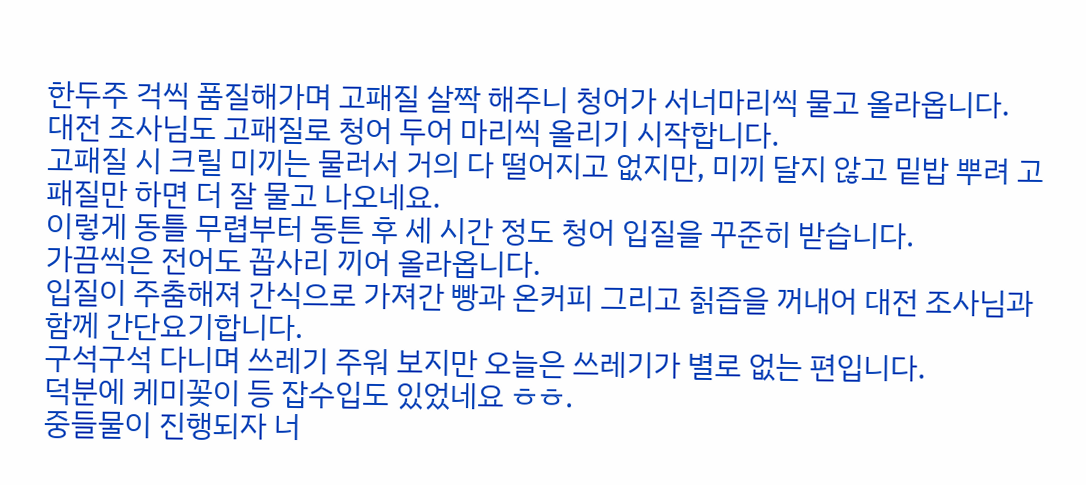한두주 걱씩 품질해가며 고패질 살짝 해주니 청어가 서너마리씩 물고 올라옵니다.
대전 조사님도 고패질로 청어 두어 마리씩 올리기 시작합니다.
고패질 시 크릴 미끼는 물러서 거의 다 떨어지고 없지만, 미끼 달지 않고 밑밥 뿌려 고패질만 하면 더 잘 물고 나오네요.
이렇게 동틀 무렵부터 동튼 후 세 시간 정도 청어 입질을 꾸준히 받습니다.
가끔씩은 전어도 꼽사리 끼어 올라옵니다.
입질이 주춤해져 간식으로 가져간 빵과 온커피 그리고 칡즙을 꺼내어 대전 조사님과 함께 간단요기합니다.
구석구석 다니며 쓰레기 주워 보지만 오늘은 쓰레기가 별로 없는 편입니다.
덕분에 케미꽂이 등 잡수입도 있었네요 ㅎㅎ.
중들물이 진행되자 너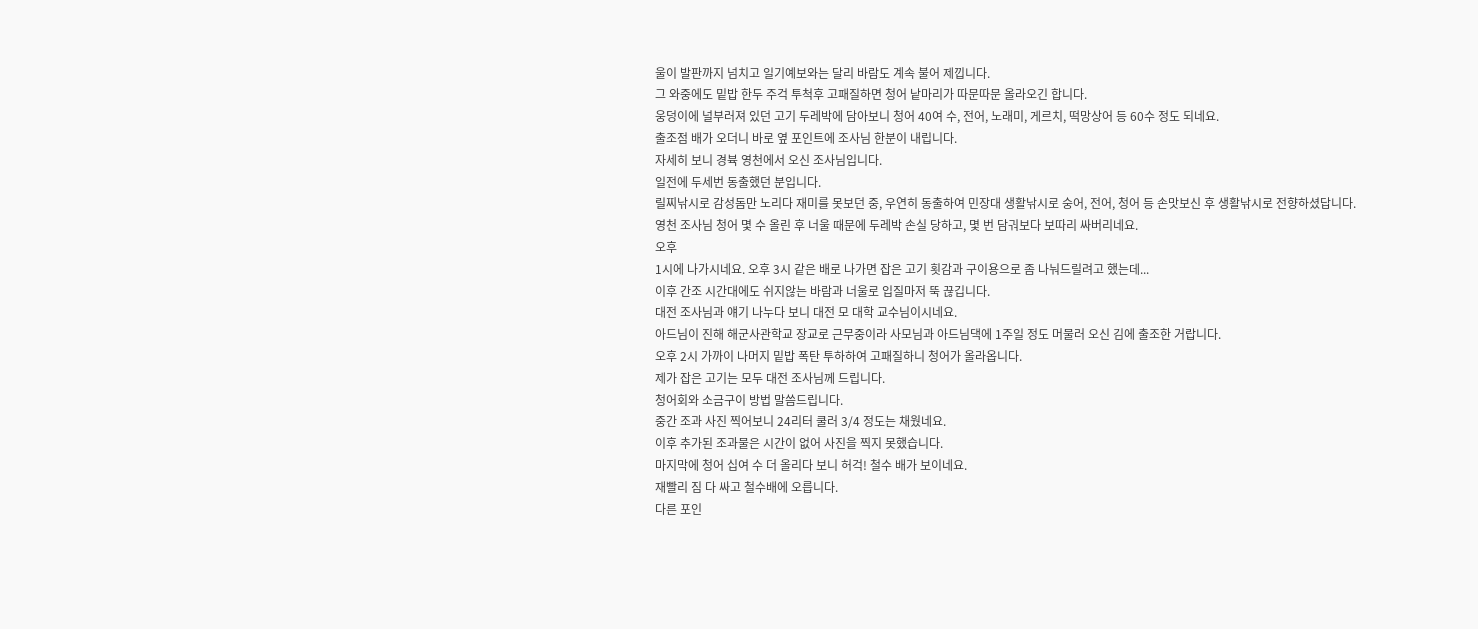울이 발판까지 넘치고 일기예보와는 달리 바람도 계속 불어 제낍니다.
그 와중에도 밑밥 한두 주걱 투척후 고패질하면 청어 낱마리가 따문따문 올라오긴 합니다.
웅덩이에 널부러져 있던 고기 두레박에 담아보니 청어 40여 수, 전어, 노래미, 게르치, 떡망상어 등 60수 정도 되네요.
출조점 배가 오더니 바로 옆 포인트에 조사님 한분이 내립니다.
자세히 보니 경뷱 영천에서 오신 조사님입니다.
일전에 두세번 동출했던 분입니다.
릴찌낚시로 감성돔만 노리다 재미를 못보던 중, 우연히 동출하여 민장대 생활낚시로 숭어, 전어, 청어 등 손맛보신 후 생활낚시로 전향하셨답니다.
영천 조사님 청어 몇 수 올린 후 너울 때문에 두레박 손실 당하고, 몇 번 담궈보다 보따리 싸버리네요.
오후
1시에 나가시네요. 오후 3시 같은 배로 나가면 잡은 고기 횟감과 구이용으로 좀 나눠드릴려고 했는데...
이후 간조 시간대에도 쉬지않는 바람과 너울로 입질마저 뚝 끊깁니다.
대전 조사님과 얘기 나누다 보니 대전 모 대학 교수님이시네요.
아드님이 진해 해군사관학교 장교로 근무중이라 사모님과 아드님댁에 1주일 정도 머물러 오신 김에 출조한 거랍니다.
오후 2시 가까이 나머지 밑밥 폭탄 투하하여 고패질하니 청어가 올라옵니다.
제가 잡은 고기는 모두 대전 조사님께 드립니다.
청어회와 소금구이 방법 말씀드립니다.
중간 조과 사진 찍어보니 24리터 쿨러 3/4 정도는 채웠네요.
이후 추가된 조과물은 시간이 없어 사진을 찍지 못했습니다.
마지막에 청어 십여 수 더 올리다 보니 허걱! 철수 배가 보이네요.
재빨리 짐 다 싸고 철수배에 오릅니다.
다른 포인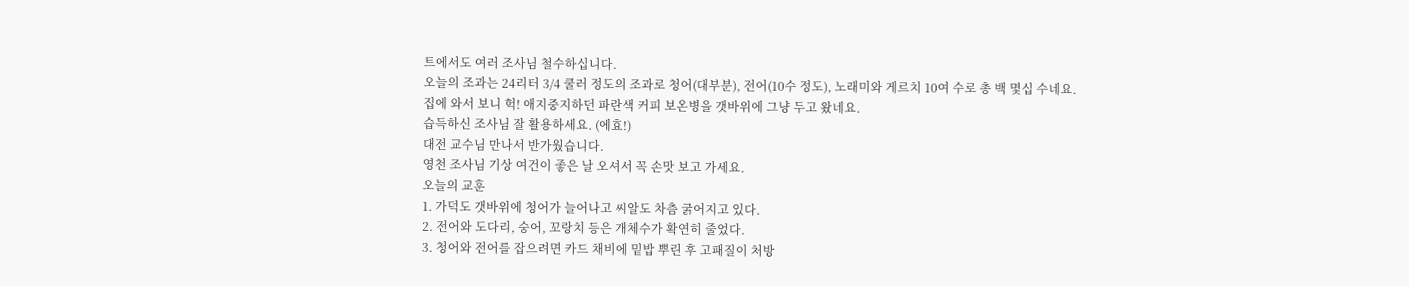트에서도 여러 조사님 철수하십니다.
오늘의 조과는 24리터 3/4 쿨러 정도의 조과로 청어(대부분), 전어(10수 정도), 노래미와 게르치 10여 수로 총 백 몇십 수네요.
집에 와서 보니 헉! 애지중지하던 파란색 커피 보온병을 갯바위에 그냥 두고 왔네요.
습득하신 조사님 잘 활용하세요. (에효!)
대전 교수님 만나서 반가웠습니다.
영천 조사님 기상 여건이 좋은 날 오셔서 꼭 손맛 보고 가세요.
오늘의 교훈
1. 가덕도 갯바위에 청어가 늘어나고 씨알도 차츰 굵어지고 있다.
2. 전어와 도다리, 숭어, 꼬랑치 등은 개체수가 확연히 줄었다.
3. 청어와 전어를 잡으려면 카드 채비에 밑밥 뿌린 후 고패질이 처방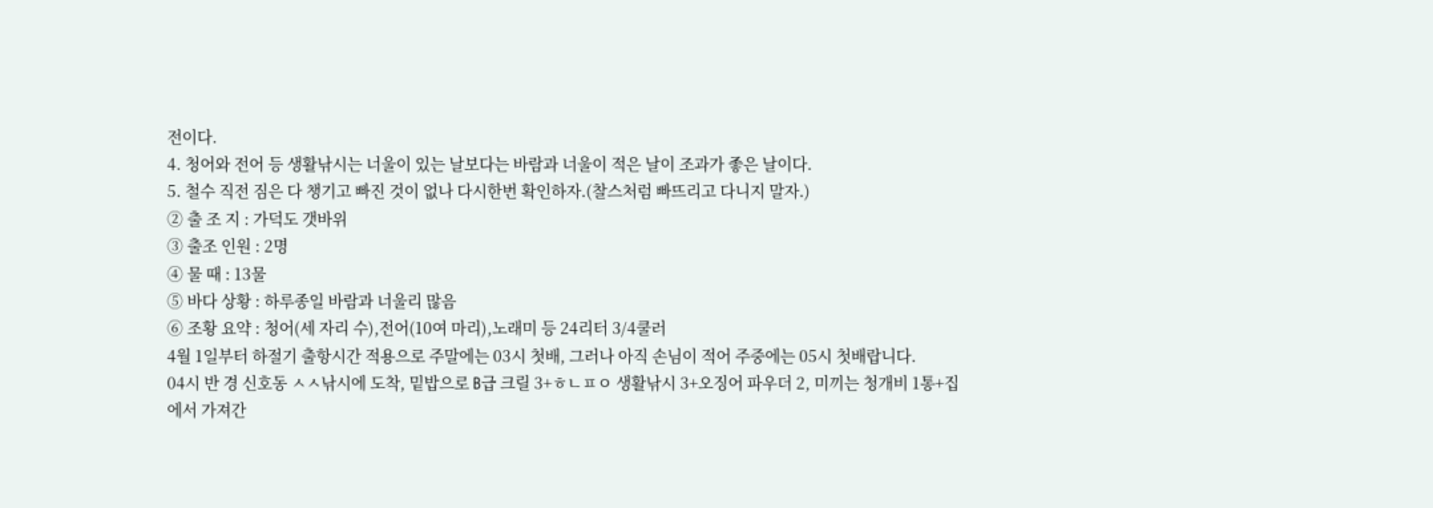전이다.
4. 청어와 전어 등 생활낚시는 너울이 있는 날보다는 바람과 너울이 적은 날이 조과가 좋은 날이다.
5. 철수 직전 짐은 다 챙기고 빠진 것이 없나 다시한번 확인하자.(찰스처럼 빠뜨리고 다니지 말자.)
② 출 조 지 : 가덕도 갯바위
③ 출조 인원 : 2명
④ 물 때 : 13물
⑤ 바다 상황 : 하루종일 바람과 너울리 많음
⑥ 조황 요약 : 청어(세 자리 수),전어(10여 마리),노래미 등 24리터 3/4쿨러
4월 1일부터 하절기 출항시간 적용으로 주말에는 03시 첫배, 그러나 아직 손님이 적어 주중에는 05시 첫배랍니다.
04시 반 경 신호동 ㅅㅅ낚시에 도착, 밑밥으로 B급 크릴 3+ㅎㄴㅍㅇ 생활낚시 3+오징어 파우더 2, 미끼는 청개비 1통+집에서 가져간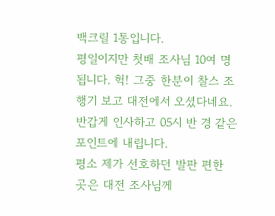백크릴 1통입니다.
평일이지만 첫배 조사님 10여 명 됩니다. 헉! 그중 한분이 찰스 조행기 보고 대전에서 오셨다네요.
반갑게 인사하고 05시 반 경 같은 포인트에 내립니다.
평소 제가 선호하던 발판 편한 곳은 대전 조사님께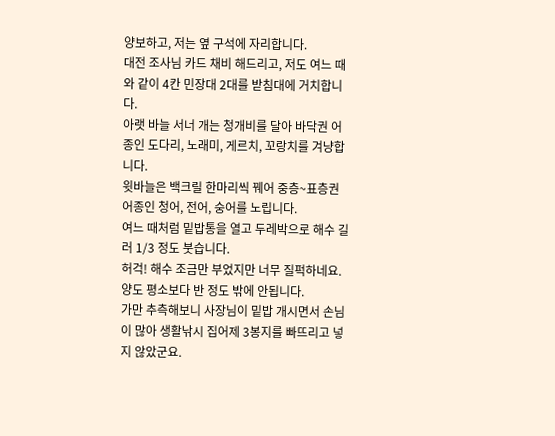양보하고, 저는 옆 구석에 자리합니다.
대전 조사님 카드 채비 해드리고, 저도 여느 때와 같이 4칸 민장대 2대를 받침대에 거치합니다.
아랫 바늘 서너 개는 청개비를 달아 바닥권 어종인 도다리, 노래미, 게르치, 꼬랑치를 겨냥합니다.
윗바늘은 백크릴 한마리씩 꿰어 중층~표층권 어종인 청어, 전어, 숭어를 노립니다.
여느 때처럼 밑밥통을 열고 두레박으로 해수 길러 1/3 정도 붓습니다.
허걱! 해수 조금만 부었지만 너무 질퍽하네요. 양도 평소보다 반 정도 밖에 안됩니다.
가만 추측해보니 사장님이 밑밥 개시면서 손님이 많아 생활낚시 집어제 3봉지를 빠뜨리고 넣지 않았군요.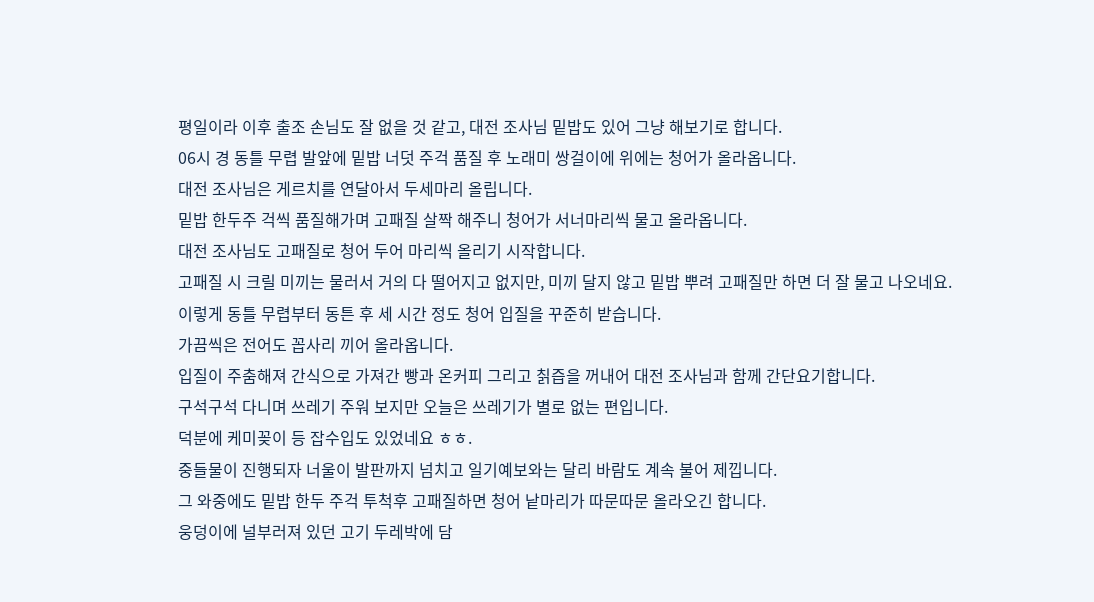평일이라 이후 출조 손님도 잘 없을 것 같고, 대전 조사님 밑밥도 있어 그냥 해보기로 합니다.
06시 경 동틀 무렵 발앞에 밑밥 너덧 주걱 품질 후 노래미 쌍걸이에 위에는 청어가 올라옵니다.
대전 조사님은 게르치를 연달아서 두세마리 올립니다.
밑밥 한두주 걱씩 품질해가며 고패질 살짝 해주니 청어가 서너마리씩 물고 올라옵니다.
대전 조사님도 고패질로 청어 두어 마리씩 올리기 시작합니다.
고패질 시 크릴 미끼는 물러서 거의 다 떨어지고 없지만, 미끼 달지 않고 밑밥 뿌려 고패질만 하면 더 잘 물고 나오네요.
이렇게 동틀 무렵부터 동튼 후 세 시간 정도 청어 입질을 꾸준히 받습니다.
가끔씩은 전어도 꼽사리 끼어 올라옵니다.
입질이 주춤해져 간식으로 가져간 빵과 온커피 그리고 칡즙을 꺼내어 대전 조사님과 함께 간단요기합니다.
구석구석 다니며 쓰레기 주워 보지만 오늘은 쓰레기가 별로 없는 편입니다.
덕분에 케미꽂이 등 잡수입도 있었네요 ㅎㅎ.
중들물이 진행되자 너울이 발판까지 넘치고 일기예보와는 달리 바람도 계속 불어 제낍니다.
그 와중에도 밑밥 한두 주걱 투척후 고패질하면 청어 낱마리가 따문따문 올라오긴 합니다.
웅덩이에 널부러져 있던 고기 두레박에 담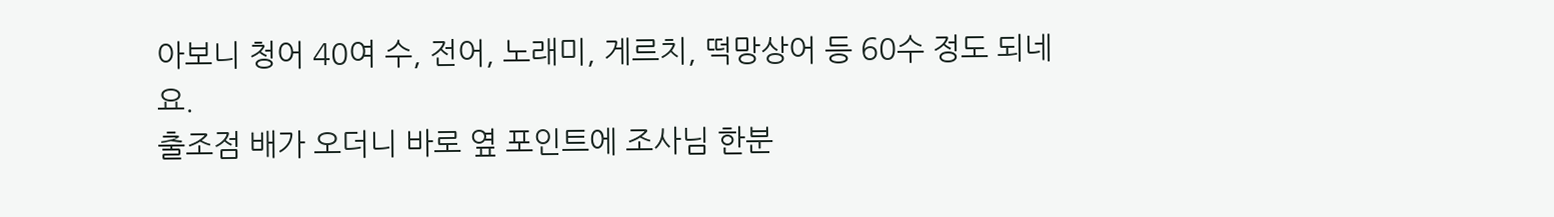아보니 청어 40여 수, 전어, 노래미, 게르치, 떡망상어 등 60수 정도 되네요.
출조점 배가 오더니 바로 옆 포인트에 조사님 한분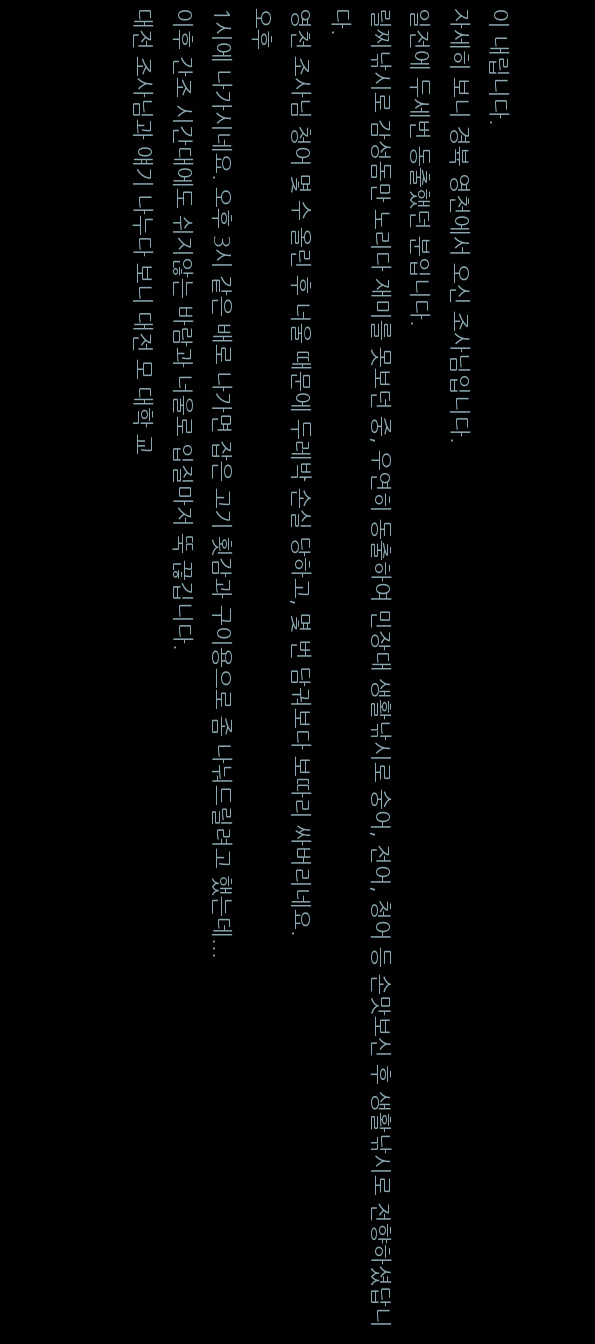이 내립니다.
자세히 보니 경뷱 영천에서 오신 조사님입니다.
일전에 두세번 동출했던 분입니다.
릴찌낚시로 감성돔만 노리다 재미를 못보던 중, 우연히 동출하여 민장대 생활낚시로 숭어, 전어, 청어 등 손맛보신 후 생활낚시로 전향하셨답니다.
영천 조사님 청어 몇 수 올린 후 너울 때문에 두레박 손실 당하고, 몇 번 담궈보다 보따리 싸버리네요.
오후
1시에 나가시네요. 오후 3시 같은 배로 나가면 잡은 고기 횟감과 구이용으로 좀 나눠드릴려고 했는데...
이후 간조 시간대에도 쉬지않는 바람과 너울로 입질마저 뚝 끊깁니다.
대전 조사님과 얘기 나누다 보니 대전 모 대학 교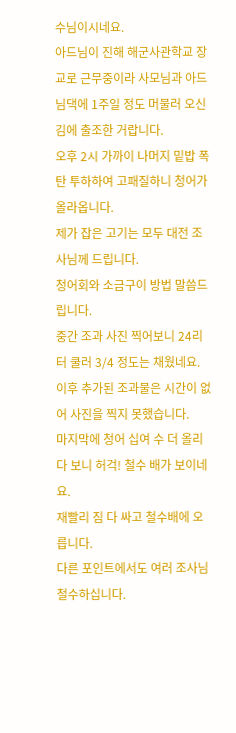수님이시네요.
아드님이 진해 해군사관학교 장교로 근무중이라 사모님과 아드님댁에 1주일 정도 머물러 오신 김에 출조한 거랍니다.
오후 2시 가까이 나머지 밑밥 폭탄 투하하여 고패질하니 청어가 올라옵니다.
제가 잡은 고기는 모두 대전 조사님께 드립니다.
청어회와 소금구이 방법 말씀드립니다.
중간 조과 사진 찍어보니 24리터 쿨러 3/4 정도는 채웠네요.
이후 추가된 조과물은 시간이 없어 사진을 찍지 못했습니다.
마지막에 청어 십여 수 더 올리다 보니 허걱! 철수 배가 보이네요.
재빨리 짐 다 싸고 철수배에 오릅니다.
다른 포인트에서도 여러 조사님 철수하십니다.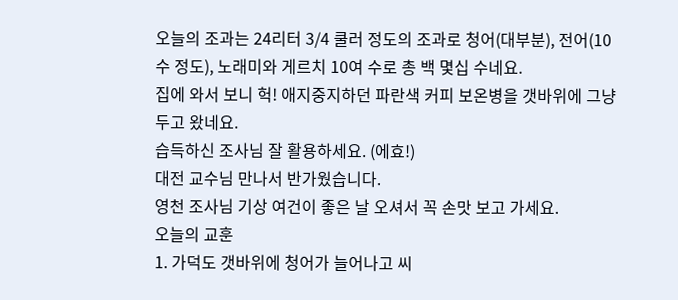오늘의 조과는 24리터 3/4 쿨러 정도의 조과로 청어(대부분), 전어(10수 정도), 노래미와 게르치 10여 수로 총 백 몇십 수네요.
집에 와서 보니 헉! 애지중지하던 파란색 커피 보온병을 갯바위에 그냥 두고 왔네요.
습득하신 조사님 잘 활용하세요. (에효!)
대전 교수님 만나서 반가웠습니다.
영천 조사님 기상 여건이 좋은 날 오셔서 꼭 손맛 보고 가세요.
오늘의 교훈
1. 가덕도 갯바위에 청어가 늘어나고 씨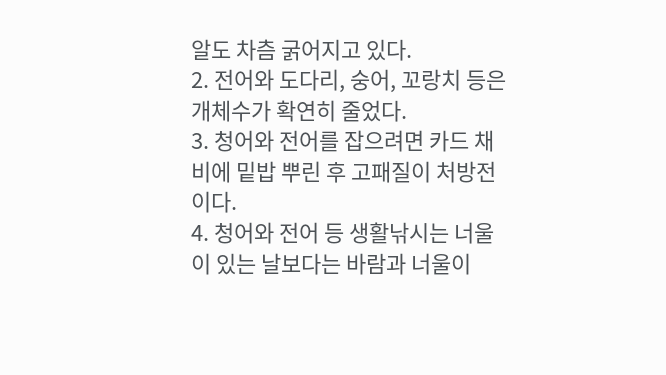알도 차츰 굵어지고 있다.
2. 전어와 도다리, 숭어, 꼬랑치 등은 개체수가 확연히 줄었다.
3. 청어와 전어를 잡으려면 카드 채비에 밑밥 뿌린 후 고패질이 처방전이다.
4. 청어와 전어 등 생활낚시는 너울이 있는 날보다는 바람과 너울이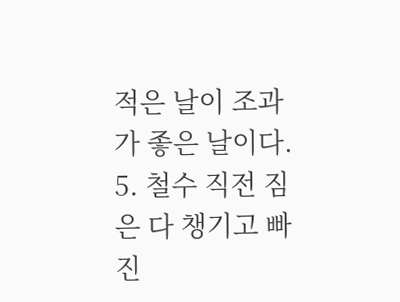적은 날이 조과가 좋은 날이다.
5. 철수 직전 짐은 다 챙기고 빠진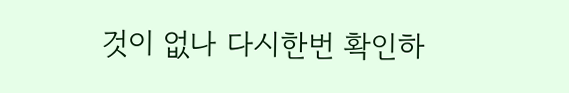것이 없나 다시한번 확인하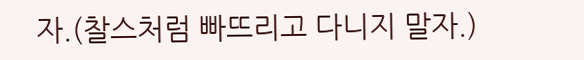자.(찰스처럼 빠뜨리고 다니지 말자.)